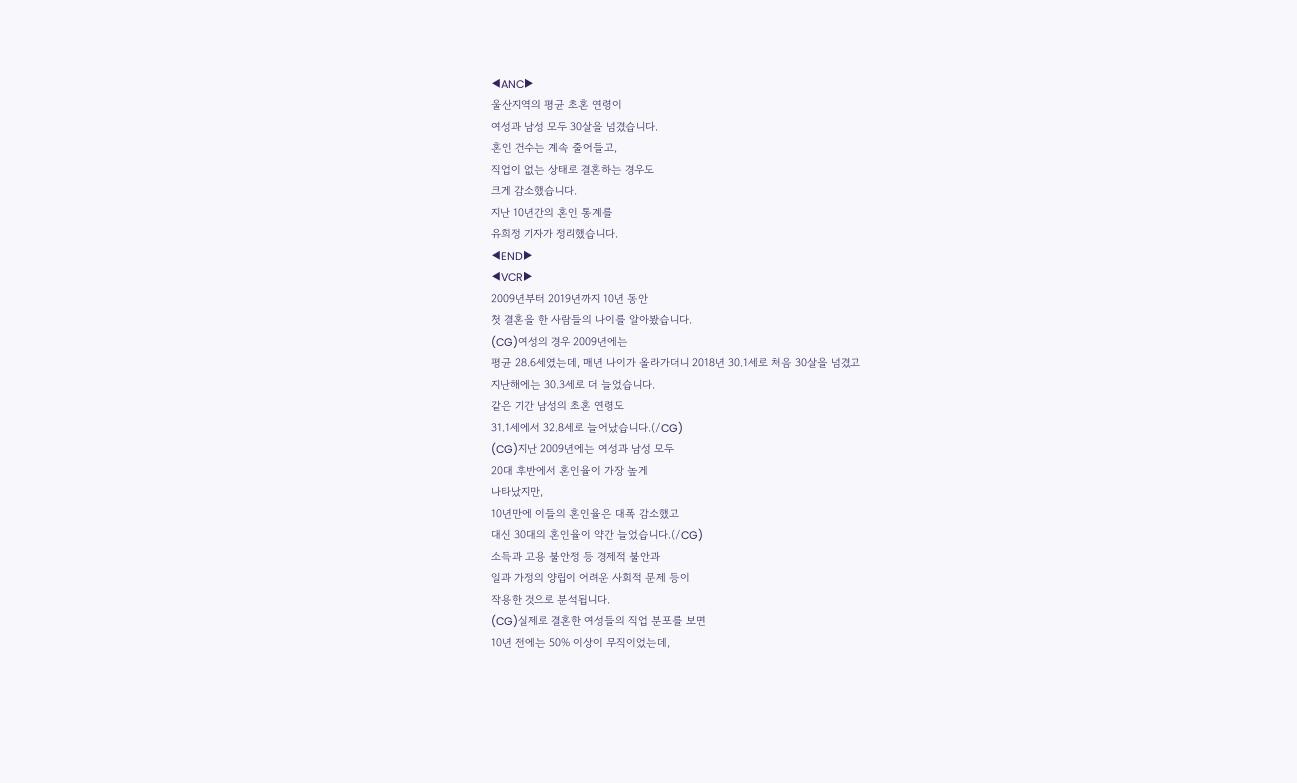◀ANC▶
울산지역의 평균 초혼 연령이
여성과 남성 모두 30살을 넘겼습니다.
혼인 건수는 계속 줄어들고,
직업이 없는 상태로 결혼하는 경우도
크게 감소했습니다.
지난 10년간의 혼인 통계를
유희정 기자가 정리했습니다.
◀END▶
◀VCR▶
2009년부터 2019년까지 10년 동안
첫 결혼을 한 사람들의 나이를 알아봤습니다.
(CG)여성의 경우 2009년에는
평균 28.6세였는데, 매년 나이가 올라가더니 2018년 30.1세로 처음 30살을 넘겼고
지난해에는 30.3세로 더 늘었습니다.
같은 기간 남성의 초혼 연령도
31.1세에서 32.8세로 늘어났습니다.(/CG)
(CG)지난 2009년에는 여성과 남성 모두
20대 후반에서 혼인율이 가장 높게
나타났지만,
10년만에 이들의 혼인율은 대폭 감소했고
대신 30대의 혼인율이 약간 늘었습니다.(/CG)
소득과 고용 불안정 등 경제적 불안과
일과 가정의 양립이 어려운 사회적 문제 등이
작용한 것으로 분석됩니다.
(CG)실제로 결혼한 여성들의 직업 분포를 보면
10년 전에는 50% 이상이 무직이었는데,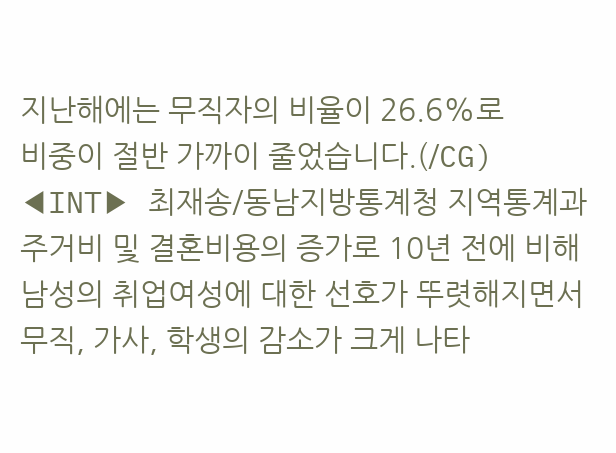지난해에는 무직자의 비율이 26.6%로
비중이 절반 가까이 줄었습니다.(/CG)
◀INT▶ 최재송/동남지방통계청 지역통계과
주거비 및 결혼비용의 증가로 10년 전에 비해
남성의 취업여성에 대한 선호가 뚜렷해지면서
무직, 가사, 학생의 감소가 크게 나타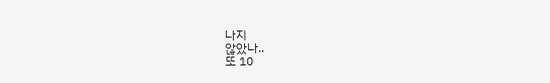나지
않았나..
또 10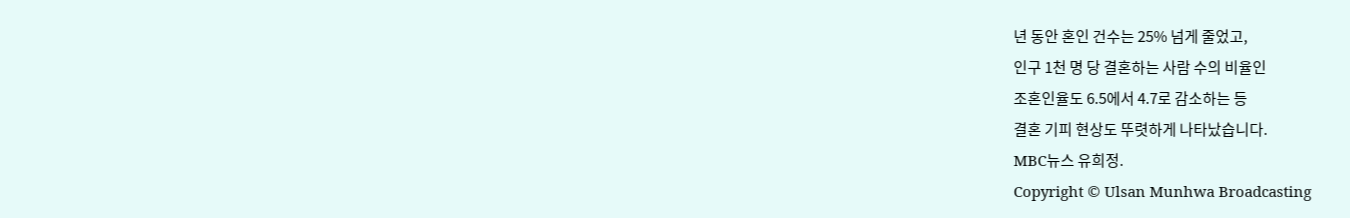년 동안 혼인 건수는 25% 넘게 줄었고,
인구 1천 명 당 결혼하는 사람 수의 비율인
조혼인율도 6.5에서 4.7로 감소하는 등
결혼 기피 현상도 뚜렷하게 나타났습니다.
MBC뉴스 유희정.
Copyright © Ulsan Munhwa Broadcasting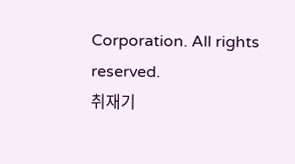Corporation. All rights reserved.
취재기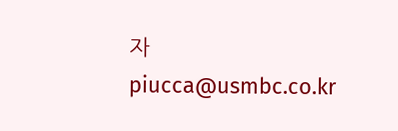자
piucca@usmbc.co.kr